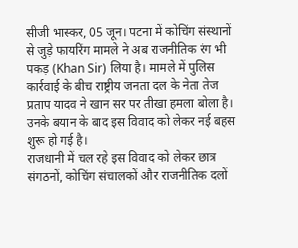सीजी भास्कर, 05 जून। पटना में कोचिंग संस्थानों से जुड़े फायरिंग मामले ने अब राजनीतिक रंग भी पकड़ (Khan Sir) लिया है। मामले में पुलिस कार्रवाई के बीच राष्ट्रीय जनता दल के नेता तेज प्रताप यादव ने खान सर पर तीखा हमला बोला है। उनके बयान के बाद इस विवाद को लेकर नई बहस शुरू हो गई है।
राजधानी में चल रहे इस विवाद को लेकर छात्र संगठनों, कोचिंग संचालकों और राजनीतिक दलों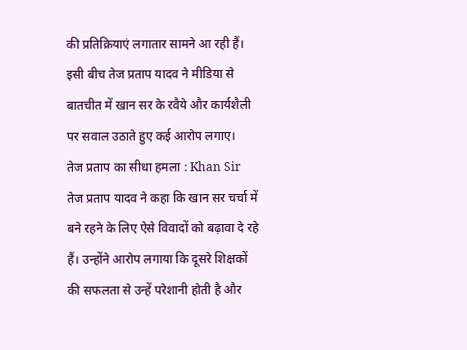की प्रतिक्रियाएं लगातार सामने आ रही हैं। इसी बीच तेज प्रताप यादव ने मीडिया से बातचीत में खान सर के रवैये और कार्यशैली पर सवाल उठाते हुए कई आरोप लगाए।
तेज प्रताप का सीधा हमला : Khan Sir
तेज प्रताप यादव ने कहा कि खान सर चर्चा में बने रहने के लिए ऐसे विवादों को बढ़ावा दे रहे हैं। उन्होंने आरोप लगाया कि दूसरे शिक्षकों की सफलता से उन्हें परेशानी होती है और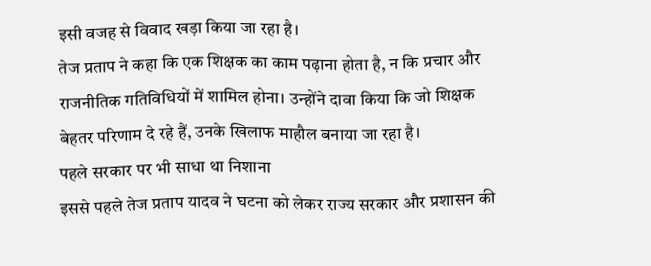इसी वजह से विवाद खड़ा किया जा रहा है।
तेज प्रताप ने कहा कि एक शिक्षक का काम पढ़ाना होता है, न कि प्रचार और राजनीतिक गतिविधियों में शामिल होना। उन्होंने दावा किया कि जो शिक्षक बेहतर परिणाम दे रहे हैं, उनके खिलाफ माहौल बनाया जा रहा है।
पहले सरकार पर भी साधा था निशाना
इससे पहले तेज प्रताप यादव ने घटना को लेकर राज्य सरकार और प्रशासन की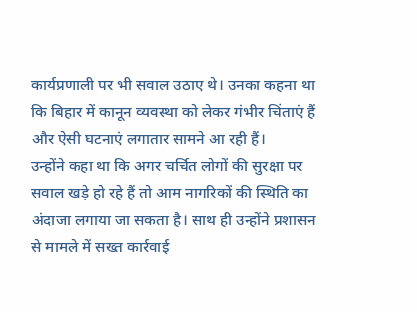कार्यप्रणाली पर भी सवाल उठाए थे। उनका कहना था कि बिहार में कानून व्यवस्था को लेकर गंभीर चिंताएं हैं और ऐसी घटनाएं लगातार सामने आ रही हैं।
उन्होंने कहा था कि अगर चर्चित लोगों की सुरक्षा पर सवाल खड़े हो रहे हैं तो आम नागरिकों की स्थिति का अंदाजा लगाया जा सकता है। साथ ही उन्होंने प्रशासन से मामले में सख्त कार्रवाई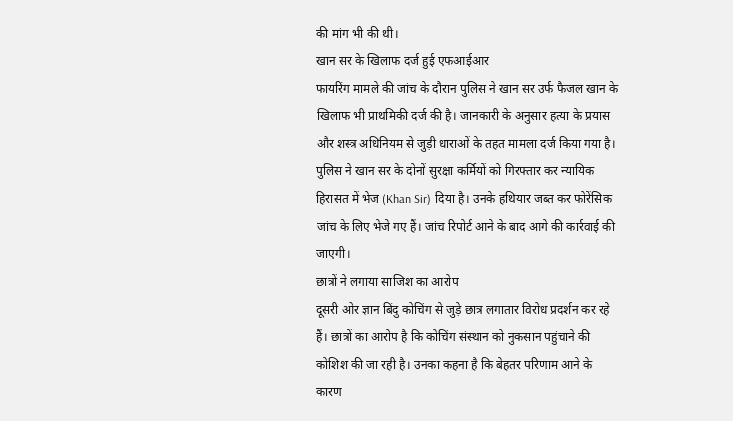की मांग भी की थी।
खान सर के खिलाफ दर्ज हुई एफआईआर
फायरिंग मामले की जांच के दौरान पुलिस ने खान सर उर्फ फैजल खान के खिलाफ भी प्राथमिकी दर्ज की है। जानकारी के अनुसार हत्या के प्रयास और शस्त्र अधिनियम से जुड़ी धाराओं के तहत मामला दर्ज किया गया है।
पुलिस ने खान सर के दोनों सुरक्षा कर्मियों को गिरफ्तार कर न्यायिक हिरासत में भेज (Khan Sir) दिया है। उनके हथियार जब्त कर फोरेंसिक जांच के लिए भेजे गए हैं। जांच रिपोर्ट आने के बाद आगे की कार्रवाई की जाएगी।
छात्रों ने लगाया साजिश का आरोप
दूसरी ओर ज्ञान बिंदु कोचिंग से जुड़े छात्र लगातार विरोध प्रदर्शन कर रहे हैं। छात्रों का आरोप है कि कोचिंग संस्थान को नुकसान पहुंचाने की कोशिश की जा रही है। उनका कहना है कि बेहतर परिणाम आने के कारण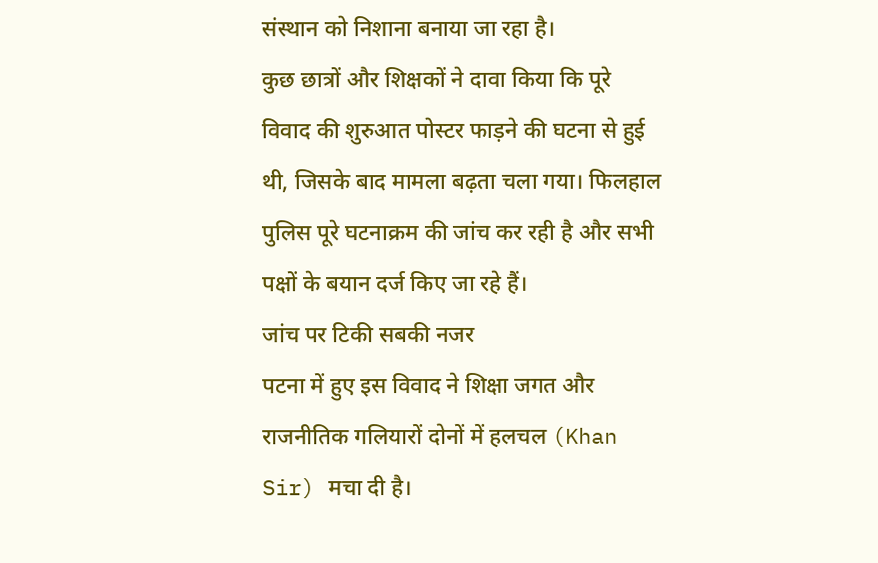संस्थान को निशाना बनाया जा रहा है।
कुछ छात्रों और शिक्षकों ने दावा किया कि पूरे विवाद की शुरुआत पोस्टर फाड़ने की घटना से हुई थी, जिसके बाद मामला बढ़ता चला गया। फिलहाल पुलिस पूरे घटनाक्रम की जांच कर रही है और सभी पक्षों के बयान दर्ज किए जा रहे हैं।
जांच पर टिकी सबकी नजर
पटना में हुए इस विवाद ने शिक्षा जगत और राजनीतिक गलियारों दोनों में हलचल (Khan Sir) मचा दी है।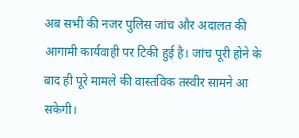अब सभी की नजर पुलिस जांच और अदालत की आगामी कार्यवाही पर टिकी हुई है। जांच पूरी होने के बाद ही पूरे मामले की वास्तविक तस्वीर सामने आ सकेगी।